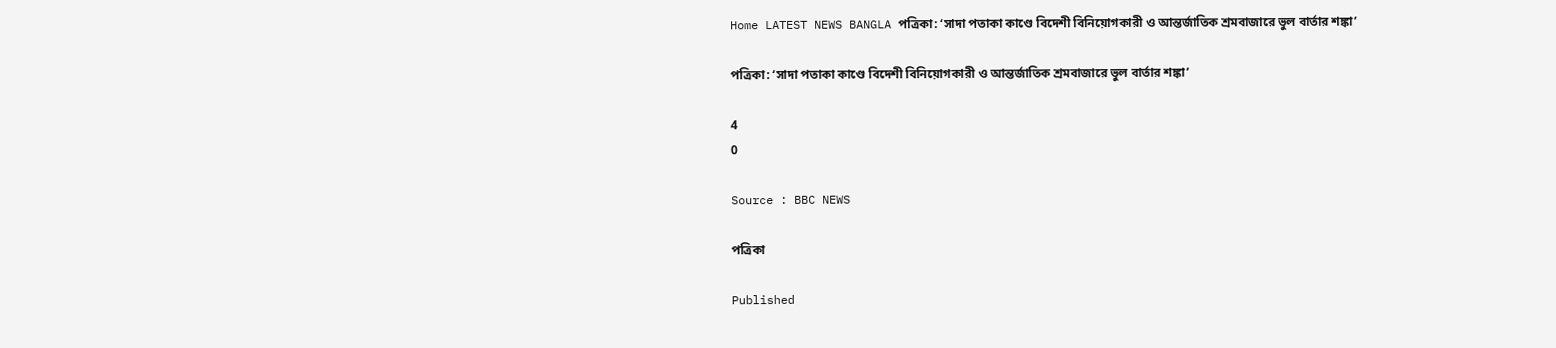Home LATEST NEWS BANGLA পত্রিকা: ‘সাদা পতাকা কাণ্ডে বিদেশী বিনিয়োগকারী ও আন্তর্জাতিক শ্রমবাজারে ভুল বার্তার শঙ্কা’

পত্রিকা: ‘সাদা পতাকা কাণ্ডে বিদেশী বিনিয়োগকারী ও আন্তর্জাতিক শ্রমবাজারে ভুল বার্তার শঙ্কা’

4
0

Source : BBC NEWS

পত্রিকা

Published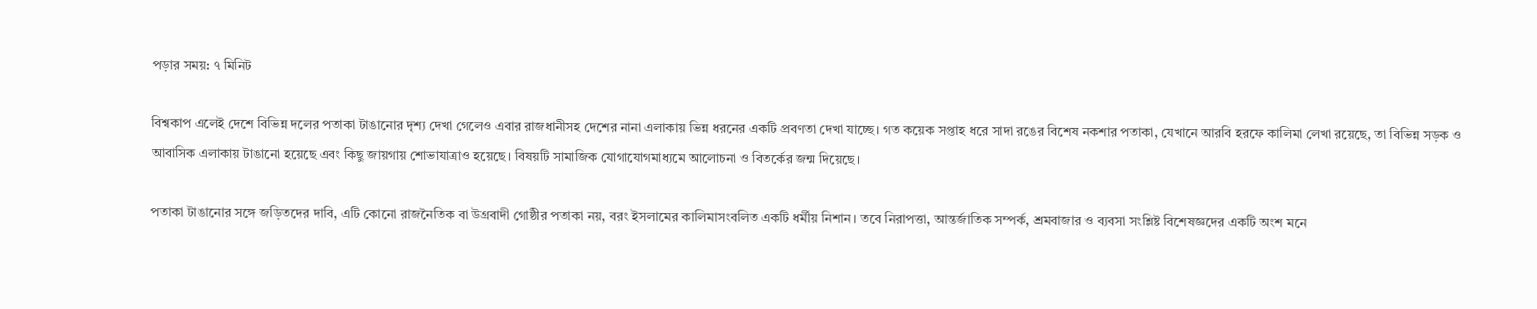পড়ার সময়: ৭ মিনিট

বিশ্বকাপ এলেই দেশে বিভিন্ন দলের পতাকা টাঙানোর দৃশ্য দেখা গেলেও এবার রাজধানীসহ দেশের নানা এলাকায় ভিন্ন ধরনের একটি প্রবণতা দেখা যাচ্ছে। গত কয়েক সপ্তাহ ধরে সাদা রঙের বিশেষ নকশার পতাকা, যেখানে আরবি হরফে কালিমা লেখা রয়েছে, তা বিভিন্ন সড়ক ও আবাসিক এলাকায় টাঙানো হয়েছে এবং কিছু জায়গায় শোভাযাত্রাও হয়েছে। বিষয়টি সামাজিক যোগাযোগমাধ্যমে আলোচনা ও বিতর্কের জন্ম দিয়েছে।

পতাকা টাঙানোর সঙ্গে জড়িতদের দাবি, এটি কোনো রাজনৈতিক বা উগ্রবাদী গোষ্ঠীর পতাকা নয়, বরং ইসলামের কালিমাসংবলিত একটি ধর্মীয় নিশান। তবে নিরাপত্তা, আন্তর্জাতিক সম্পর্ক, শ্রমবাজার ও ব্যবসা সংশ্লিষ্ট বিশেষজ্ঞদের একটি অংশ মনে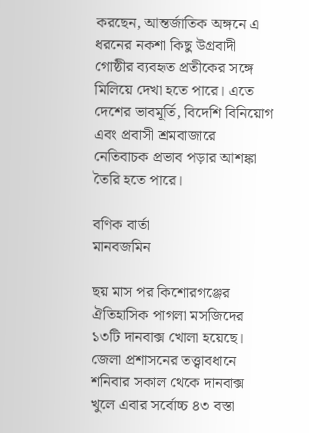করছেন, আন্তর্জাতিক অঙ্গনে এ ধরনের নকশা কিছু উগ্রবাদী গোষ্ঠীর ব্যবহৃত প্রতীকের সঙ্গে মিলিয়ে দেখা হতে পারে। এতে দেশের ভাবমূর্তি, বিদেশি বিনিয়োগ এবং প্রবাসী শ্রমবাজারে নেতিবাচক প্রভাব পড়ার আশঙ্কা তৈরি হতে পারে।

বণিক বার্তা
মানবজমিন

ছয় মাস পর কিশোরগঞ্জের ঐতিহাসিক পাগলা মসজিদের ১৩টি দানবাক্স খোলা হয়েছে। জেলা প্রশাসনের তত্ত্বাবধানে শনিবার সকাল থেকে দানবাক্স খুলে এবার সর্বোচ্চ ৪৩ বস্তা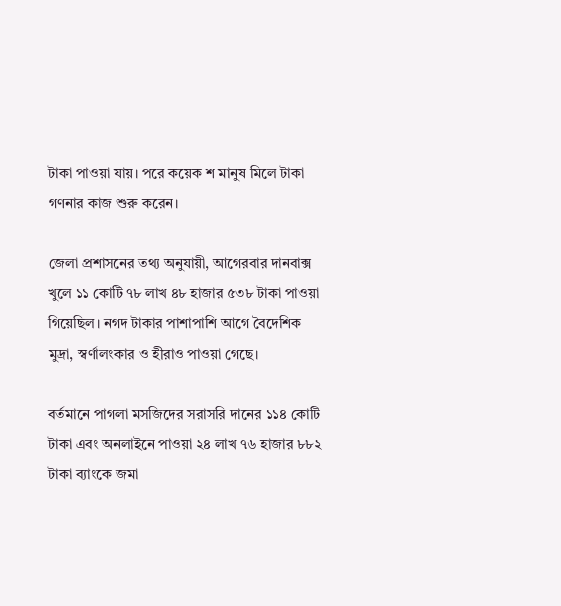টাকা পাওয়া যায়। পরে কয়েক শ মানুষ মিলে টাকা গণনার কাজ শুরু করেন।

জেলা প্রশাসনের তথ্য অনুযায়ী, আগেরবার দানবাক্স খুলে ১১ কোটি ৭৮ লাখ ৪৮ হাজার ৫৩৮ টাকা পাওয়া গিয়েছিল। নগদ টাকার পাশাপাশি আগে বৈদেশিক মুদ্রা, স্বর্ণালংকার ও হীরাও পাওয়া গেছে।

বর্তমানে পাগলা মসজিদের সরাসরি দানের ১১৪ কোটি টাকা এবং অনলাইনে পাওয়া ২৪ লাখ ৭৬ হাজার ৮৮২ টাকা ব্যাংকে জমা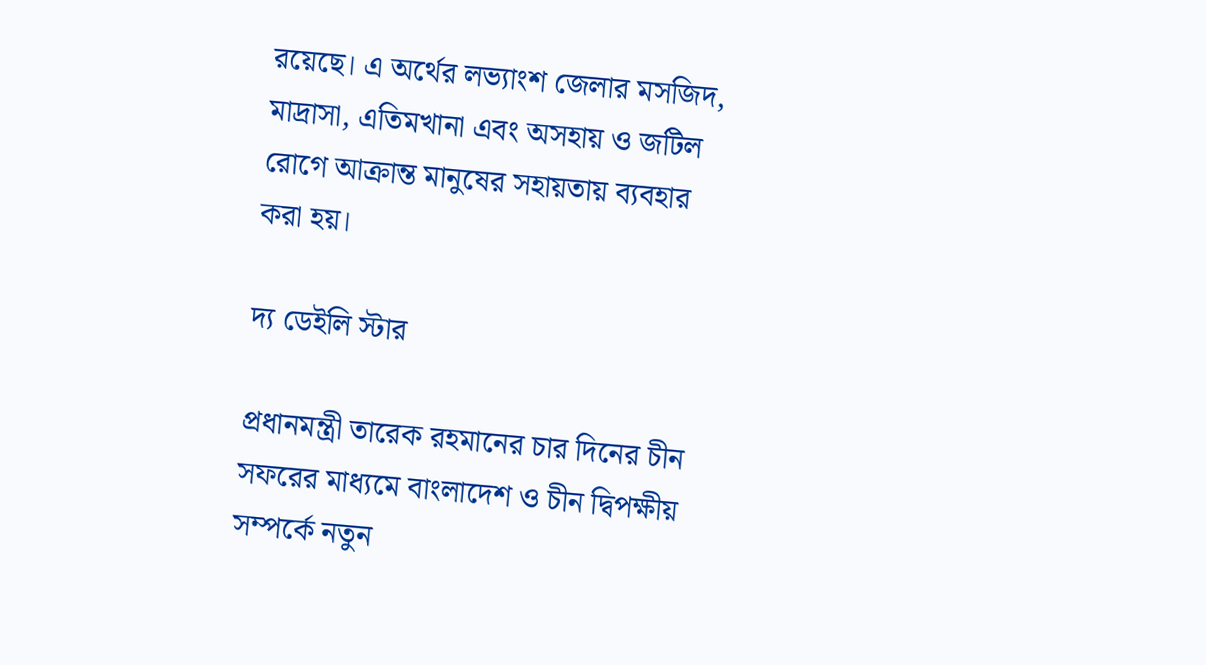রয়েছে। এ অর্থের লভ্যাংশ জেলার মসজিদ, মাদ্রাসা, এতিমখানা এবং অসহায় ও জটিল রোগে আক্রান্ত মানুষের সহায়তায় ব্যবহার করা হয়।

দ্য ডেইলি স্টার

প্রধানমন্ত্রী তারেক রহমানের চার দিনের চীন সফরের মাধ্যমে বাংলাদেশ ও চীন দ্বিপক্ষীয় সম্পর্কে নতুন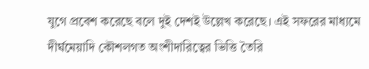যুগে প্রবেশ করেছে বলে দুই দেশই উল্লেখ করেছে। এই সফরের মাধ্যমে দীর্ঘমেয়াদি কৌশলগত অংশীদারিত্বের ভিত্তি তৈরি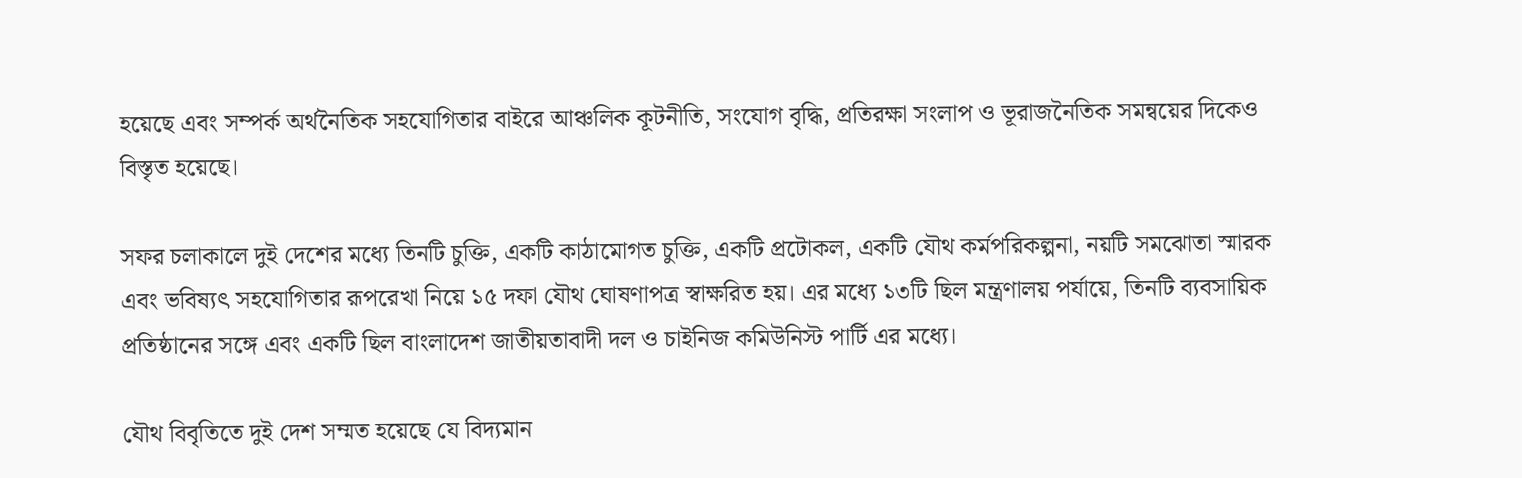হয়েছে এবং সম্পর্ক অর্থনৈতিক সহযোগিতার বাইরে আঞ্চলিক কূটনীতি, সংযোগ বৃদ্ধি, প্রতিরক্ষা সংলাপ ও ভূরাজনৈতিক সমন্বয়ের দিকেও বিস্তৃত হয়েছে।

সফর চলাকালে দুই দেশের মধ্যে তিনটি চুক্তি, একটি কাঠামোগত চুক্তি, একটি প্রটোকল, একটি যৌথ কর্মপরিকল্পনা, নয়টি সমঝোতা স্মারক এবং ভবিষ্যৎ সহযোগিতার রূপরেখা নিয়ে ১৫ দফা যৌথ ঘোষণাপত্র স্বাক্ষরিত হয়। এর মধ্যে ১৩টি ছিল মন্ত্রণালয় পর্যায়ে, তিনটি ব্যবসায়িক প্রতিষ্ঠানের সঙ্গে এবং একটি ছিল বাংলাদেশ জাতীয়তাবাদী দল ও চাইনিজ কমিউনিস্ট পার্টি এর মধ্যে।

যৌথ বিবৃতিতে দুই দেশ সম্মত হয়েছে যে বিদ্যমান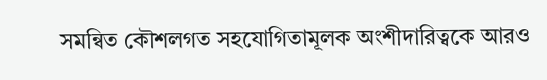সমন্বিত কৌশলগত সহযোগিতামূলক অংশীদারিত্বকে আরও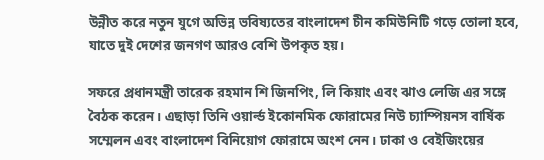উন্নীত করে নতুন যুগে অভিন্ন ভবিষ্যতের বাংলাদেশ চীন কমিউনিটি গড়ে তোলা হবে, যাতে দুই দেশের জনগণ আরও বেশি উপকৃত হয়।

সফরে প্রধানমন্ত্রী তারেক রহমান শি জিনপিং, লি কিয়াং এবং ঝাও লেজি এর সঙ্গে বৈঠক করেন। এছাড়া তিনি ওয়ার্ল্ড ইকোনমিক ফোরামের নিউ চ্যাম্পিয়নস বার্ষিক সম্মেলন এবং বাংলাদেশ বিনিয়োগ ফোরামে অংশ নেন। ঢাকা ও বেইজিংয়ের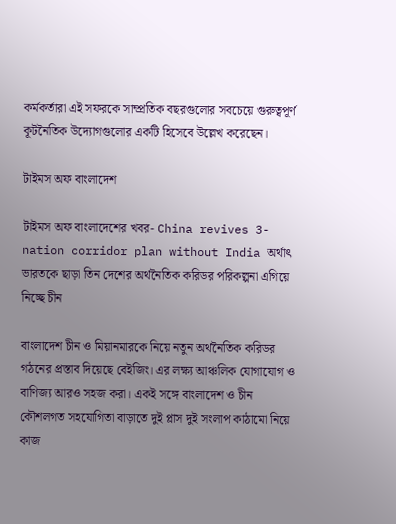কর্মকর্তারা এই সফরকে সাম্প্রতিক বছরগুলোর সবচেয়ে গুরুত্বপূর্ণ কূটনৈতিক উদ্যোগগুলোর একটি হিসেবে উল্লেখ করেছেন।

টাইমস অফ বাংলাদেশ

টাইমস অফ বাংলাদেশের খবর- China revives 3-nation corridor plan without India অর্থাৎ ভারতকে ছাড়া তিন দেশের অর্থনৈতিক করিডর পরিকল্পনা এগিয়ে নিচ্ছে চীন

বাংলাদেশ চীন ও মিয়ানমারকে নিয়ে নতুন অর্থনৈতিক করিডর গঠনের প্রস্তাব দিয়েছে বেইজিং। এর লক্ষ্য আঞ্চলিক যোগাযোগ ও বাণিজ্য আরও সহজ করা। একই সঙ্গে বাংলাদেশ ও চীন কৌশলগত সহযোগিতা বাড়াতে দুই প্লাস দুই সংলাপ কাঠামো নিয়ে কাজ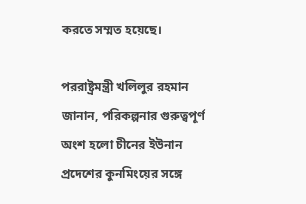করতে সম্মত হয়েছে।

পররাষ্ট্রমন্ত্রী খলিলুর রহমান জানান, পরিকল্পনার গুরুত্বপূর্ণ অংশ হলো চীনের ইউনান প্রদেশের কুনমিংয়ের সঙ্গে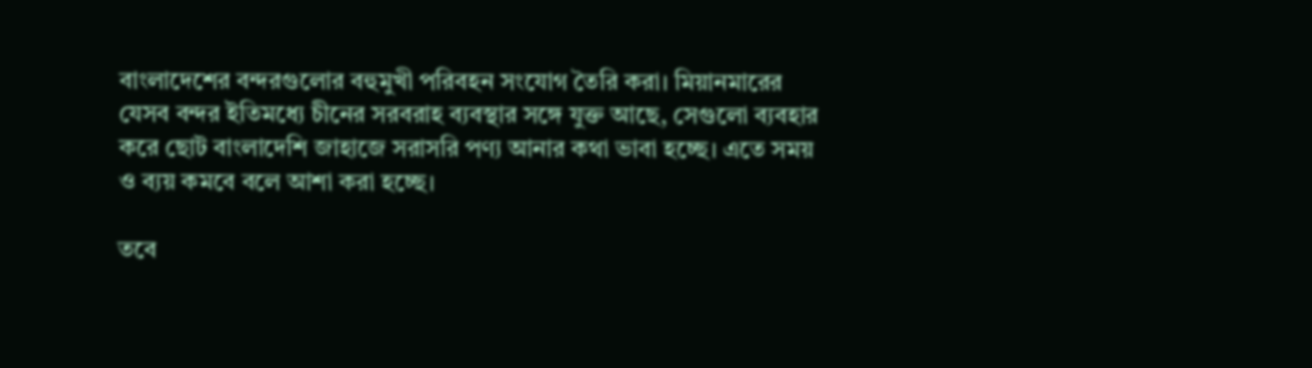বাংলাদেশের বন্দরগুলোর বহুমুখী পরিবহন সংযোগ তৈরি করা। মিয়ানমারের যেসব বন্দর ইতিমধ্যে চীনের সরবরাহ ব্যবস্থার সঙ্গে যুক্ত আছে, সেগুলো ব্যবহার করে ছোট বাংলাদেশি জাহাজে সরাসরি পণ্য আনার কথা ভাবা হচ্ছে। এতে সময় ও ব্যয় কমবে বলে আশা করা হচ্ছে।

তবে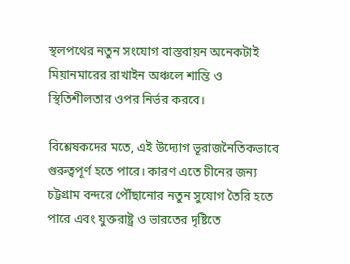স্থলপথের নতুন সংযোগ বাস্তবায়ন অনেকটাই মিয়ানমারের রাখাইন অঞ্চলে শান্তি ও স্থিতিশীলতার ওপর নির্ভর করবে।

বিশ্লেষকদের মতে, এই উদ্যোগ ভূরাজনৈতিকভাবে গুরুত্বপূর্ণ হতে পারে। কারণ এতে চীনের জন্য চট্টগ্রাম বন্দরে পৌঁছানোর নতুন সুযোগ তৈরি হতে পারে এবং যুক্তরাষ্ট্র ও ভারতের দৃষ্টিতে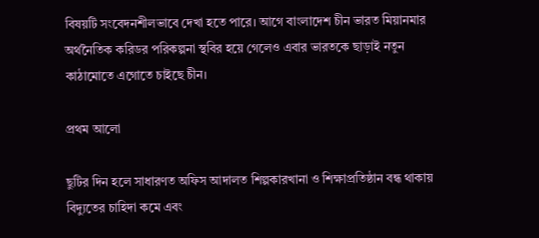বিষয়টি সংবেদনশীলভাবে দেখা হতে পারে। আগে বাংলাদেশ চীন ভারত মিয়ানমার অর্থনৈতিক করিডর পরিকল্পনা স্থবির হয়ে গেলেও এবার ভারতকে ছাড়াই নতুন কাঠামোতে এগোতে চাইছে চীন।

প্রথম আলো

ছুটির দিন হলে সাধারণত অফিস আদালত শিল্পকারখানা ও শিক্ষাপ্রতিষ্ঠান বন্ধ থাকায় বিদ্যুতের চাহিদা কমে এবং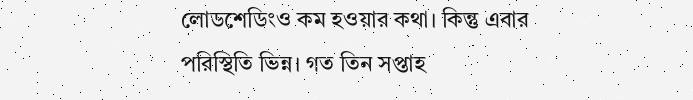লোডশেডিংও কম হওয়ার কথা। কিন্তু এবার পরিস্থিতি ভিন্ন। গত তিন সপ্তাহ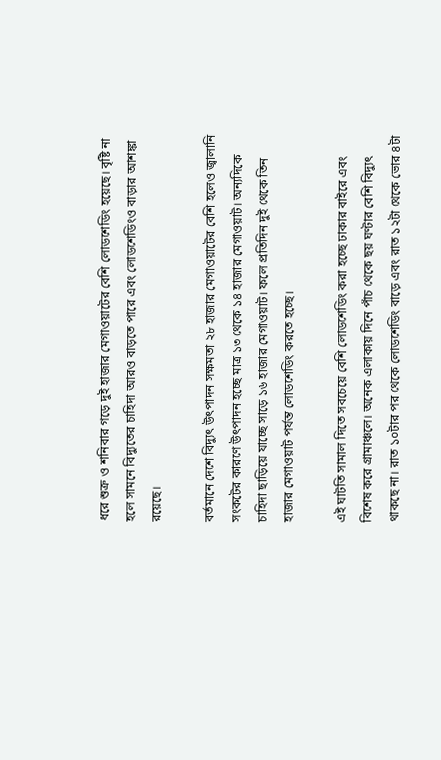ধরে শুক্র ও শনিবার গড়ে দুই হাজার মেগাওয়াটের বেশি লোডশেডিং হয়েছে। বৃষ্টি না হলে সামনে বিদ্যুতের চাহিদা আরও বাড়তে পারে এবং লোডশেডিংও বাড়ার আশঙ্কা রয়েছে।

বর্তমানে দেশে বিদ্যুৎ উৎপাদন সক্ষমতা ২৮ হাজার মেগাওয়াটের বেশি হলেও জ্বালানি সংকটের কারণে উৎপাদন হচ্ছে মাত্র ১৩ থেকে ১৪ হাজার মেগাওয়াট। অন্যদিকে চাহিদা ছাড়িয়ে যাচ্ছে সাড়ে ১৬ হাজার মেগাওয়াট। ফলে প্রতিদিন দুই থেকে তিন হাজার মেগাওয়াট পর্যন্ত লোডশেডিং করতে হচ্ছে।

এই ঘাটতি সামাল দিতে সবচেয়ে বেশি লোডশেডিং করা হচ্ছে ঢাকার বাইরে এবং বিশেষ করে গ্রামাঞ্চলে। অনেক এলাকায় দিনে পাঁচ থেকে ছয় ঘণ্টার বেশি বিদ্যুৎ থাকছে না। রাত ১০টার পর থেকে লোডশেডিং বাড়ে এবং রাত ১২টা থেকে ভোর ৪টা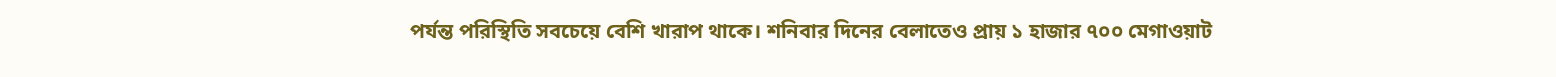পর্যন্ত পরিস্থিতি সবচেয়ে বেশি খারাপ থাকে। শনিবার দিনের বেলাতেও প্রায় ১ হাজার ৭০০ মেগাওয়াট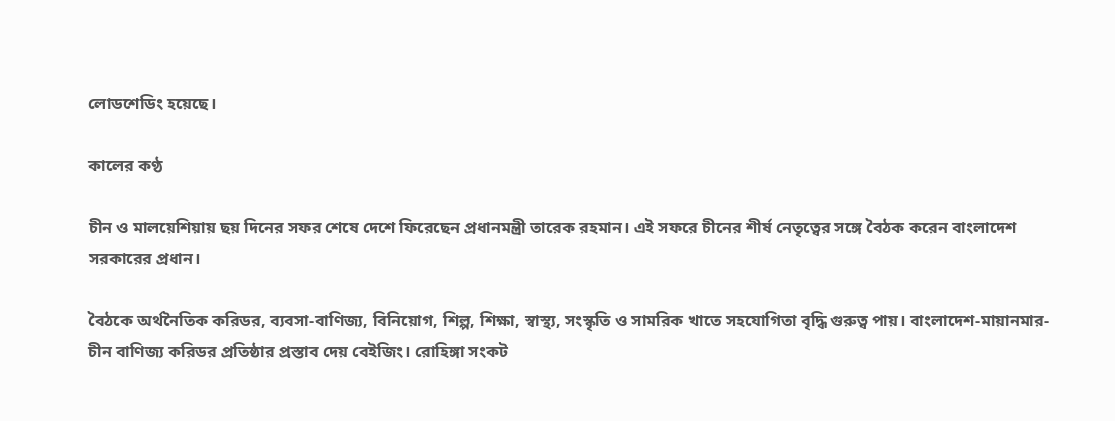লোডশেডিং হয়েছে।

কালের কণ্ঠ

চীন ও মালয়েশিয়ায় ছয় দিনের সফর শেষে দেশে ফিরেছেন প্রধানমন্ত্রী তারেক রহমান। এই সফরে চীনের শীর্ষ নেতৃত্বের সঙ্গে বৈঠক করেন বাংলাদেশ সরকারের প্রধান।

বৈঠকে অর্থনৈতিক করিডর, ব্যবসা-বাণিজ্য, বিনিয়োগ, শিল্প, শিক্ষা, স্বাস্থ্য, সংস্কৃতি ও সামরিক খাতে সহযোগিতা বৃদ্ধি গুরুত্ব পায়। বাংলাদেশ-মায়ানমার-চীন বাণিজ্য করিডর প্রতিষ্ঠার প্রস্তাব দেয় বেইজিং। রোহিঙ্গা সংকট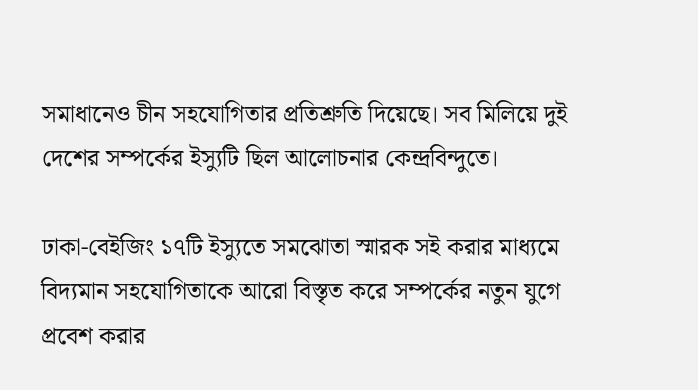সমাধানেও চীন সহযোগিতার প্রতিশ্রুতি দিয়েছে। সব মিলিয়ে দুই দেশের সম্পর্কের ইস্যুটি ছিল আলোচনার কেন্দ্রবিন্দুতে।

ঢাকা-বেইজিং ১৭টি ইস্যুতে সমঝোতা স্মারক সই করার মাধ্যমে বিদ্যমান সহযোগিতাকে আরো বিস্তৃত করে সম্পর্কের নতুন যুগে প্রবেশ করার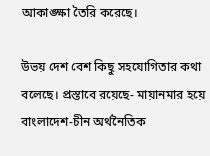আকাঙ্ক্ষা তৈরি করেছে।

উভয় দেশ বেশ কিছু সহযোগিতার কথা বলেছে। প্রস্তাবে রয়েছে- মায়ানমার হয়ে বাংলাদেশ-চীন অর্থনৈতিক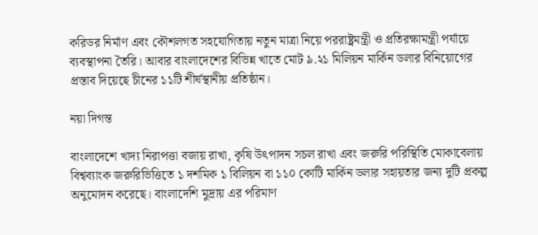করিডর নির্মাণ এবং কৌশলগত সহযোগিতায় নতুন মাত্রা নিয়ে পররাষ্ট্রমন্ত্রী ও প্রতিরক্ষামন্ত্রী পর্যায়ে ব্যবস্থাপনা তৈরি। আবার বাংলাদেশের বিভিন্ন খাতে মোট ৯.২১ মিলিয়ন মার্কিন ডলার বিনিয়োগের প্রস্তাব দিয়েছে চীনের ১১টি শীর্ষস্থানীয় প্রতিষ্ঠান।

নয়া দিগন্ত

বাংলাদেশে খাদ্য নিরাপত্তা বজায় রাখা, কৃষি উৎপাদন সচল রাখা এবং জরুরি পরিস্থিতি মোকাবেলায় বিশ্বব্যাংক জরুরিভিত্তিতে ১ দশমিক ১ বিলিয়ন বা ১১০ কোটি মার্কিন ডলার সহায়তার জন্য দুটি প্রকল্প অনুমোদন করেছে। বাংলাদেশি মুদ্রায় এর পরিমাণ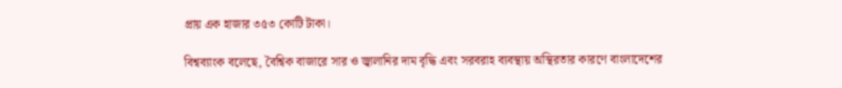প্রায় এক হাজার ৩৫৩ কোটি টাকা।

বিশ্বব্যাংক বলেছে, বৈশ্বিক বাজারে সার ও জ্বালানির দাম বৃদ্ধি এবং সরবরাহ ব্যবস্থায় অস্থিরতার কারণে বাংলাদেশের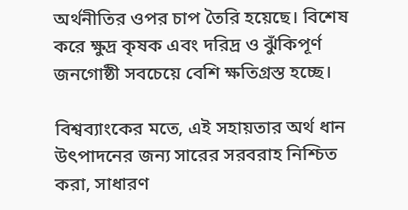অর্থনীতির ওপর চাপ তৈরি হয়েছে। বিশেষ করে ক্ষুদ্র কৃষক এবং দরিদ্র ও ঝুঁকিপূর্ণ জনগোষ্ঠী সবচেয়ে বেশি ক্ষতিগ্রস্ত হচ্ছে।

বিশ্বব্যাংকের মতে, এই সহায়তার অর্থ ধান উৎপাদনের জন্য সারের সরবরাহ নিশ্চিত করা, সাধারণ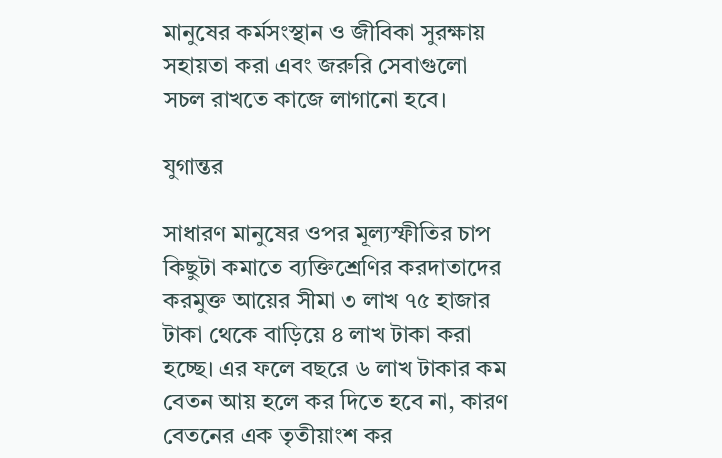মানুষের কর্মসংস্থান ও জীবিকা সুরক্ষায় সহায়তা করা এবং জরুরি সেবাগুলো সচল রাখতে কাজে লাগানো হবে।

যুগান্তর

সাধারণ মানুষের ওপর মূল্যস্ফীতির চাপ কিছুটা কমাতে ব্যক্তিশ্রেণির করদাতাদের করমুক্ত আয়ের সীমা ৩ লাখ ৭৫ হাজার টাকা থেকে বাড়িয়ে ৪ লাখ টাকা করা হচ্ছে। এর ফলে বছরে ৬ লাখ টাকার কম বেতন আয় হলে কর দিতে হবে না, কারণ বেতনের এক তৃতীয়াংশ কর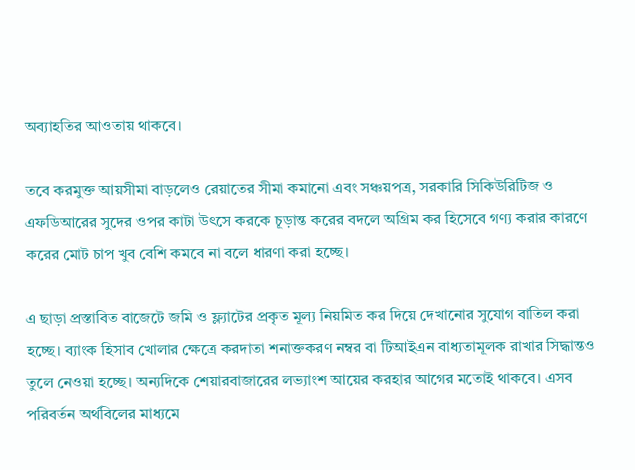অব্যাহতির আওতায় থাকবে।

তবে করমুক্ত আয়সীমা বাড়লেও রেয়াতের সীমা কমানো এবং সঞ্চয়পত্র, সরকারি সিকিউরিটিজ ও এফডিআরের সুদের ওপর কাটা উৎসে করকে চূড়ান্ত করের বদলে অগ্রিম কর হিসেবে গণ্য করার কারণে করের মোট চাপ খুব বেশি কমবে না বলে ধারণা করা হচ্ছে।

এ ছাড়া প্রস্তাবিত বাজেটে জমি ও ফ্ল্যাটের প্রকৃত মূল্য নিয়মিত কর দিয়ে দেখানোর সুযোগ বাতিল করা হচ্ছে। ব্যাংক হিসাব খোলার ক্ষেত্রে করদাতা শনাক্তকরণ নম্বর বা টিআইএন বাধ্যতামূলক রাখার সিদ্ধান্তও তুলে নেওয়া হচ্ছে। অন্যদিকে শেয়ারবাজারের লভ্যাংশ আয়ের করহার আগের মতোই থাকবে। এসব পরিবর্তন অর্থবিলের মাধ্যমে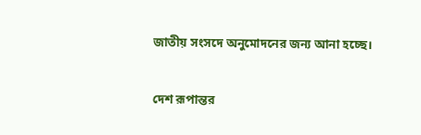জাতীয় সংসদে অনুমোদনের জন্য আনা হচ্ছে।

দেশ রূপান্তর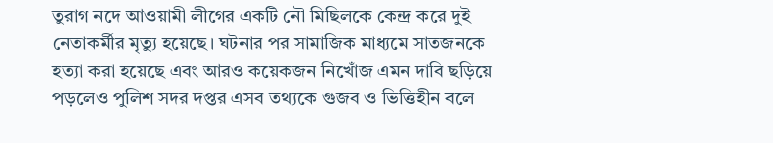তুরাগ নদে আওয়ামী লীগের একটি নৌ মিছিলকে কেন্দ্র করে দুই নেতাকর্মীর মৃত্যু হয়েছে। ঘটনার পর সামাজিক মাধ্যমে সাতজনকে হত্যা করা হয়েছে এবং আরও কয়েকজন নিখোঁজ এমন দাবি ছড়িয়ে পড়লেও পুলিশ সদর দপ্তর এসব তথ্যকে গুজব ও ভিত্তিহীন বলে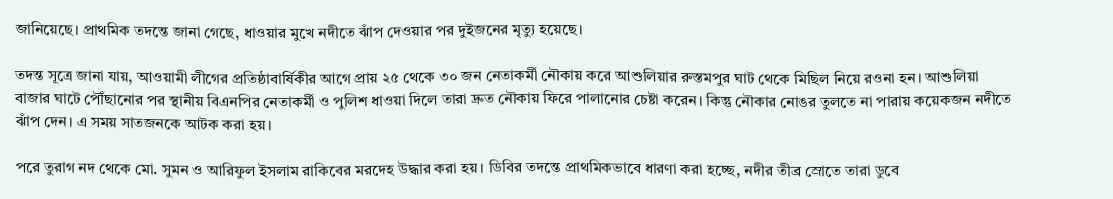জানিয়েছে। প্রাথমিক তদন্তে জানা গেছে, ধাওয়ার মুখে নদীতে ঝাঁপ দেওয়ার পর দুইজনের মৃত্যু হয়েছে।

তদন্ত সূত্রে জানা যায়, আওয়ামী লীগের প্রতিষ্ঠাবার্ষিকীর আগে প্রায় ২৫ থেকে ৩০ জন নেতাকর্মী নৌকায় করে আশুলিয়ার রুস্তমপুর ঘাট থেকে মিছিল নিয়ে রওনা হন। আশুলিয়া বাজার ঘাটে পৌঁছানোর পর স্থানীয় বিএনপির নেতাকর্মী ও পুলিশ ধাওয়া দিলে তারা দ্রুত নৌকায় ফিরে পালানোর চেষ্টা করেন। কিন্তু নৌকার নোঙর তুলতে না পারায় কয়েকজন নদীতে ঝাঁপ দেন। এ সময় সাতজনকে আটক করা হয়।

পরে তুরাগ নদ থেকে মো. সুমন ও আরিফুল ইসলাম রাকিবের মরদেহ উদ্ধার করা হয়। ডিবির তদন্তে প্রাথমিকভাবে ধারণা করা হচ্ছে, নদীর তীব্র স্রোতে তারা ডুবে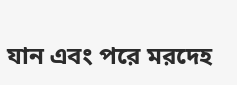যান এবং পরে মরদেহ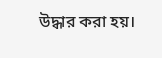উদ্ধার করা হয়।